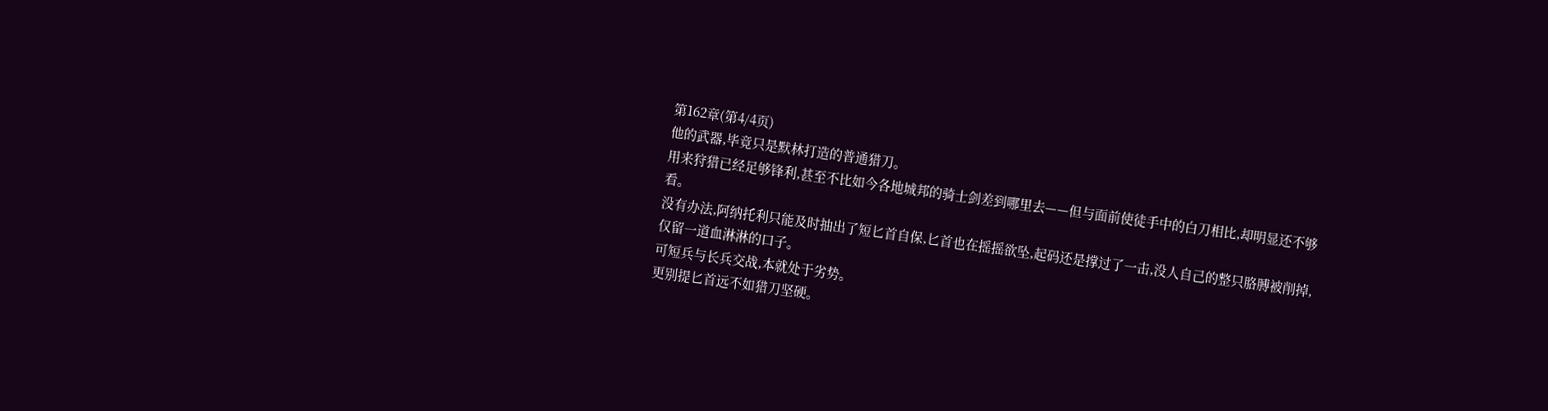第162章(第4/4页)
他的武器,毕竟只是默林打造的普通猎刀。
用来狩猎已经足够锋利,甚至不比如今各地城邦的骑士剑差到哪里去——但与面前使徒手中的白刀相比,却明显还不够看。
没有办法,阿纳托利只能及时抽出了短匕首自保,匕首也在摇摇欲坠,起码还是撑过了一击,没人自己的整只胳膊被削掉,仅留一道血淋淋的口子。
可短兵与长兵交战,本就处于劣势。
更别提匕首远不如猎刀坚硬。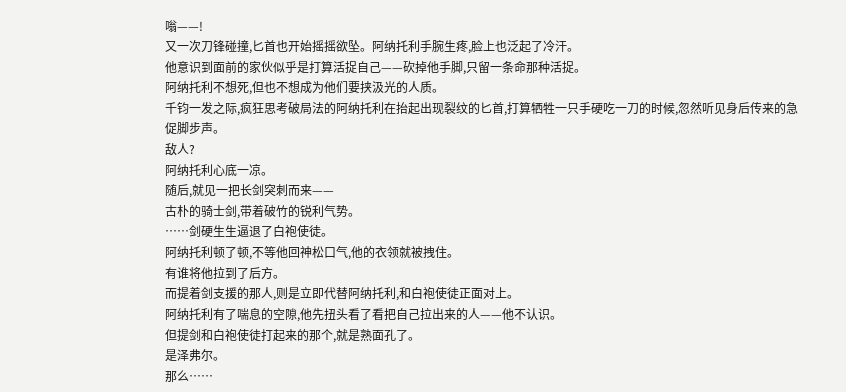嗡——!
又一次刀锋碰撞,匕首也开始摇摇欲坠。阿纳托利手腕生疼,脸上也泛起了冷汗。
他意识到面前的家伙似乎是打算活捉自己——砍掉他手脚,只留一条命那种活捉。
阿纳托利不想死,但也不想成为他们要挟汲光的人质。
千钧一发之际,疯狂思考破局法的阿纳托利在抬起出现裂纹的匕首,打算牺牲一只手硬吃一刀的时候,忽然听见身后传来的急促脚步声。
敌人?
阿纳托利心底一凉。
随后,就见一把长剑突刺而来——
古朴的骑士剑,带着破竹的锐利气势。
……剑硬生生逼退了白袍使徒。
阿纳托利顿了顿,不等他回神松口气,他的衣领就被拽住。
有谁将他拉到了后方。
而提着剑支援的那人,则是立即代替阿纳托利,和白袍使徒正面对上。
阿纳托利有了喘息的空隙,他先扭头看了看把自己拉出来的人——他不认识。
但提剑和白袍使徒打起来的那个,就是熟面孔了。
是泽弗尔。
那么……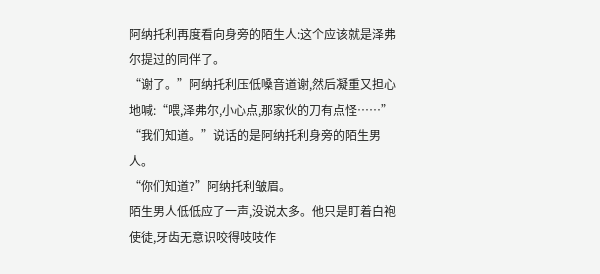阿纳托利再度看向身旁的陌生人:这个应该就是泽弗尔提过的同伴了。
“谢了。”阿纳托利压低嗓音道谢,然后凝重又担心地喊:“喂,泽弗尔,小心点,那家伙的刀有点怪……”
“我们知道。”说话的是阿纳托利身旁的陌生男人。
“你们知道?”阿纳托利皱眉。
陌生男人低低应了一声,没说太多。他只是盯着白袍使徒,牙齿无意识咬得吱吱作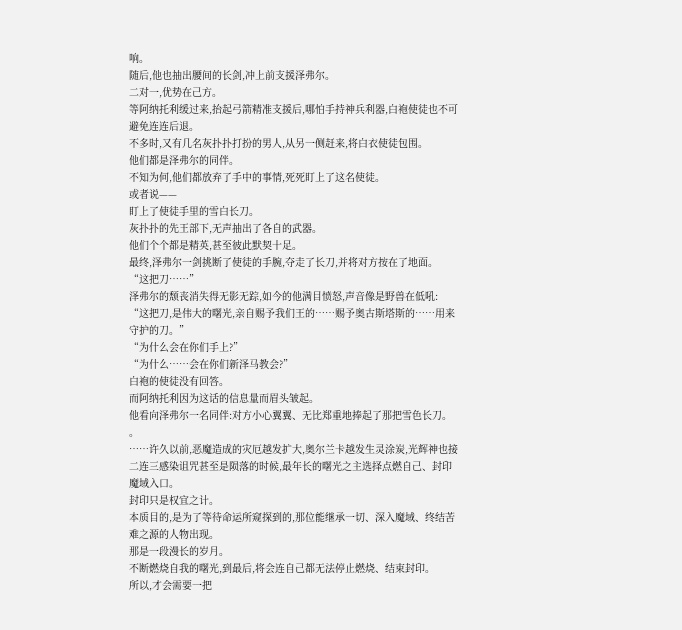响。
随后,他也抽出腰间的长剑,冲上前支援泽弗尔。
二对一,优势在己方。
等阿纳托利缓过来,抬起弓箭精准支援后,哪怕手持神兵利器,白袍使徒也不可避免连连后退。
不多时,又有几名灰扑扑打扮的男人,从另一侧赶来,将白衣使徒包围。
他们都是泽弗尔的同伴。
不知为何,他们都放弃了手中的事情,死死盯上了这名使徒。
或者说——
盯上了使徒手里的雪白长刀。
灰扑扑的先王部下,无声抽出了各自的武器。
他们个个都是精英,甚至彼此默契十足。
最终,泽弗尔一剑挑断了使徒的手腕,夺走了长刀,并将对方按在了地面。
“这把刀……”
泽弗尔的颓丧消失得无影无踪,如今的他满目愤怒,声音像是野兽在低吼:
“这把刀,是伟大的曙光,亲自赐予我们王的……赐予奥古斯塔斯的……用来守护的刀。”
“为什么会在你们手上?”
“为什么……会在你们新泽马教会?”
白袍的使徒没有回答。
而阿纳托利因为这话的信息量而眉头皱起。
他看向泽弗尔一名同伴:对方小心翼翼、无比郑重地捧起了那把雪色长刀。
。
……许久以前,恶魔造成的灾厄越发扩大,奥尔兰卡越发生灵涂炭,光辉神也接二连三感染诅咒甚至是陨落的时候,最年长的曙光之主选择点燃自己、封印魔域入口。
封印只是权宜之计。
本质目的,是为了等待命运所窥探到的,那位能继承一切、深入魔域、终结苦难之源的人物出现。
那是一段漫长的岁月。
不断燃烧自我的曙光,到最后,将会连自己都无法停止燃烧、结束封印。
所以,才会需要一把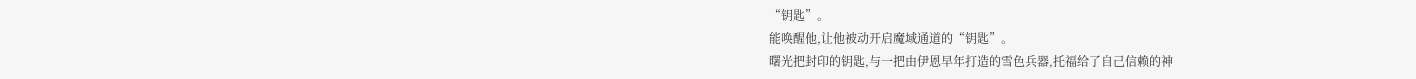“钥匙”。
能唤醒他,让他被动开启魔域通道的“钥匙”。
曙光把封印的钥匙,与一把由伊恩早年打造的雪色兵器,托福给了自己信赖的神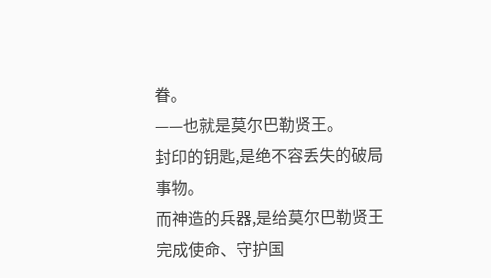眷。
——也就是莫尔巴勒贤王。
封印的钥匙,是绝不容丢失的破局事物。
而神造的兵器,是给莫尔巴勒贤王完成使命、守护国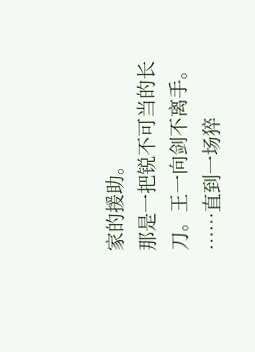家的援助。
那是一把锐不可当的长刀。王一向剑不离手。
……直到一场猝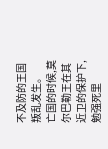不及防的王国叛乱发生。
亡国的时候,莫尔巴勒王在其近卫的保护下,勉强死里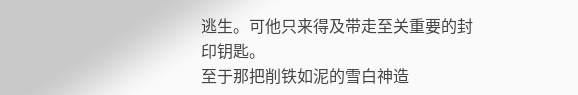逃生。可他只来得及带走至关重要的封印钥匙。
至于那把削铁如泥的雪白神造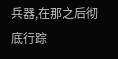兵器,在那之后彻底行踪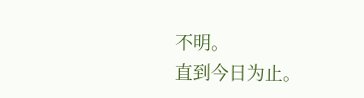不明。
直到今日为止。